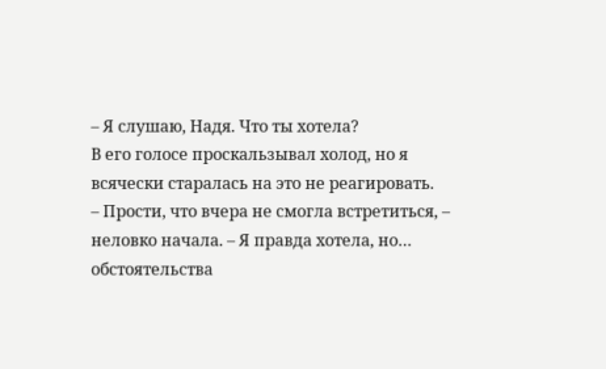– Я слушаю, Надя. Что ты хотела?
В его голосе проскальзывал холод, но я всячески старалась на это не реагировать.
– Прости, что вчера не смогла встретиться, – неловко начала. – Я правда хотела, но… обстоятельства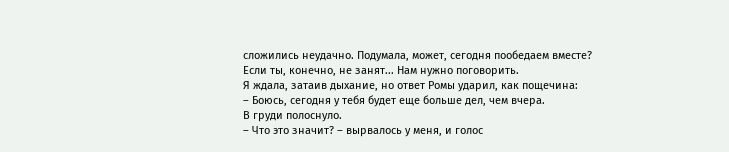сложились неудачно. Подумала, может, сегодня пообедаем вместе? Если ты, конечно, не занят... Нам нужно поговорить.
Я ждала, затаив дыхание, но ответ Ромы ударил, как пощечина:
– Боюсь, сегодня у тебя будет еще больше дел, чем вчера.
В груди полоснуло.
– Что это значит? – вырвалось у меня, и голос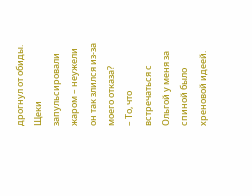дрогнул от обиды. Щеки запульсировали жаром – неужели он так злился из-за моего отказа?
– То, что встречаться с Ольгой у меня за спиной было хреновой идеей.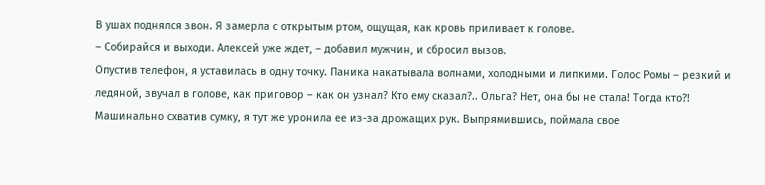В ушах поднялся звон. Я замерла с открытым ртом, ощущая, как кровь приливает к голове.
– Собирайся и выходи. Алексей уже ждет, – добавил мужчин, и сбросил вызов.
Опустив телефон, я уставилась в одну точку. Паника накатывала волнами, холодными и липкими. Голос Ромы – резкий и ледяной, звучал в голове, как приговор – как он узнал? Кто ему сказал?.. Ольга? Нет, она бы не стала! Тогда кто?!
Машинально схватив сумку, я тут же уронила ее из-за дрожащих рук. Выпрямившись, поймала свое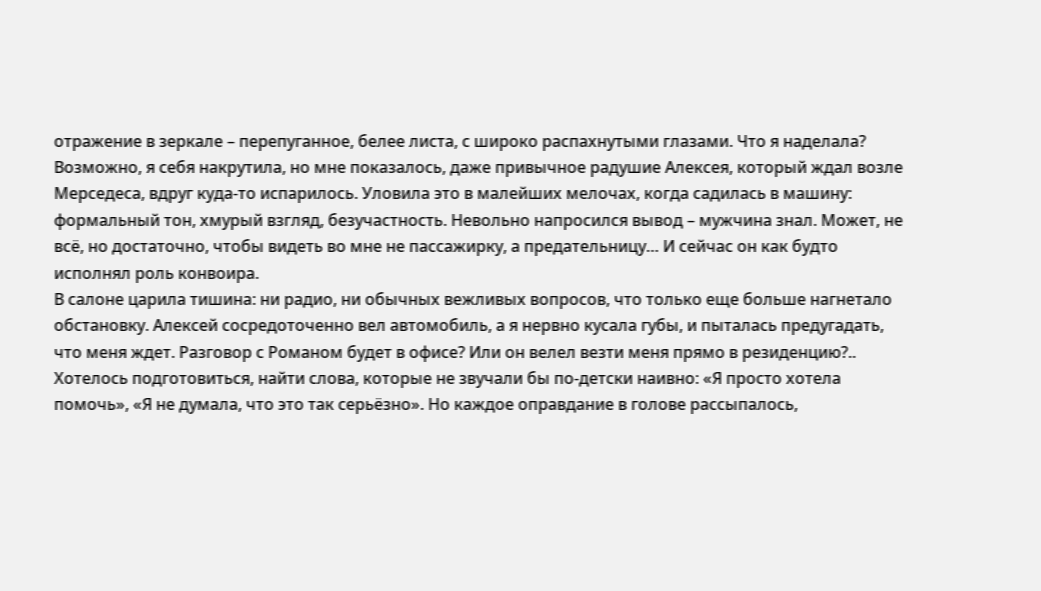отражение в зеркале – перепуганное, белее листа, с широко распахнутыми глазами. Что я наделала?
Возможно, я себя накрутила, но мне показалось, даже привычное радушие Алексея, который ждал возле Мерседеса, вдруг куда-то испарилось. Уловила это в малейших мелочах, когда садилась в машину: формальный тон, хмурый взгляд, безучастность. Невольно напросился вывод – мужчина знал. Может, не всё, но достаточно, чтобы видеть во мне не пассажирку, а предательницу… И сейчас он как будто исполнял роль конвоира.
В салоне царила тишина: ни радио, ни обычных вежливых вопросов, что только еще больше нагнетало обстановку. Алексей сосредоточенно вел автомобиль, а я нервно кусала губы, и пыталась предугадать, что меня ждет. Разговор с Романом будет в офисе? Или он велел везти меня прямо в резиденцию?.. Хотелось подготовиться, найти слова, которые не звучали бы по-детски наивно: «Я просто хотела помочь», «Я не думала, что это так серьёзно». Но каждое оправдание в голове рассыпалось,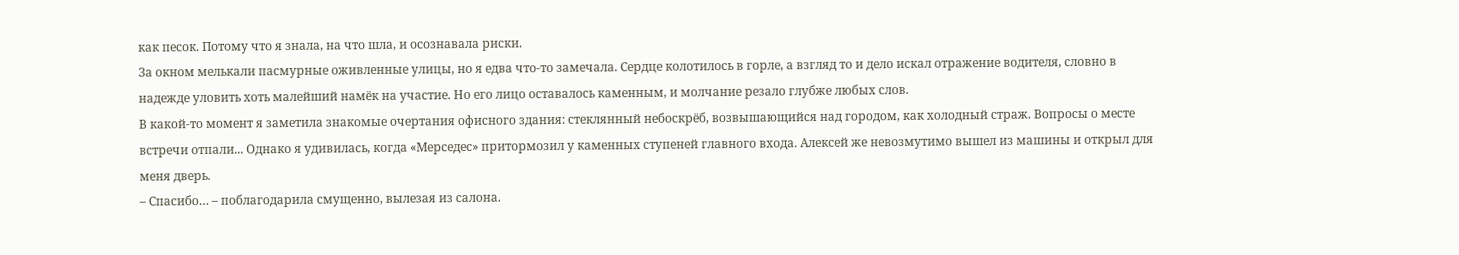как песок. Потому что я знала, на что шла, и осознавала риски.
За окном мелькали пасмурные оживленные улицы, но я едва что-то замечала. Сердце колотилось в горле, а взгляд то и дело искал отражение водителя, словно в надежде уловить хоть малейший намёк на участие. Но его лицо оставалось каменным, и молчание резало глубже любых слов.
В какой-то момент я заметила знакомые очертания офисного здания: стеклянный небоскрёб, возвышающийся над городом, как холодный страж. Вопросы о месте встречи отпали... Однако я удивилась, когда «Мерседес» притормозил у каменных ступеней главного входа. Алексей же невозмутимо вышел из машины и открыл для меня дверь.
– Спасибо… – поблагодарила смущенно, вылезая из салона.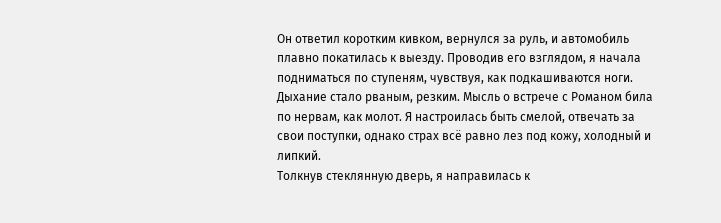Он ответил коротким кивком, вернулся за руль, и автомобиль плавно покатилась к выезду. Проводив его взглядом, я начала подниматься по ступеням, чувствуя, как подкашиваются ноги. Дыхание стало рваным, резким. Мысль о встрече с Романом била по нервам, как молот. Я настроилась быть смелой, отвечать за свои поступки, однако страх всё равно лез под кожу, холодный и липкий.
Толкнув стеклянную дверь, я направилась к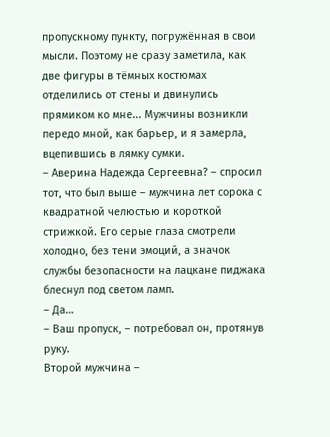пропускному пункту, погружённая в свои мысли. Поэтому не сразу заметила, как две фигуры в тёмных костюмах отделились от стены и двинулись прямиком ко мне... Мужчины возникли передо мной, как барьер, и я замерла, вцепившись в лямку сумки.
– Аверина Надежда Сергеевна? – спросил тот, что был выше – мужчина лет сорока с квадратной челюстью и короткой стрижкой. Его серые глаза смотрели холодно, без тени эмоций, а значок службы безопасности на лацкане пиджака блеснул под светом ламп.
– Да…
– Ваш пропуск, – потребовал он, протянув руку.
Второй мужчина –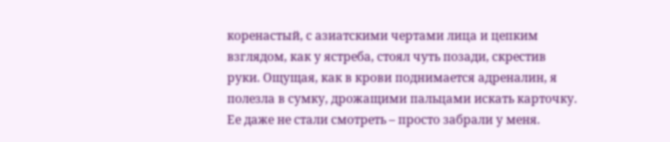коренастый, с азиатскими чертами лица и цепким взглядом, как у ястреба, стоял чуть позади, скрестив руки. Ощущая, как в крови поднимается адреналин, я полезла в сумку, дрожащими пальцами искать карточку. Ее даже не стали смотреть – просто забрали у меня.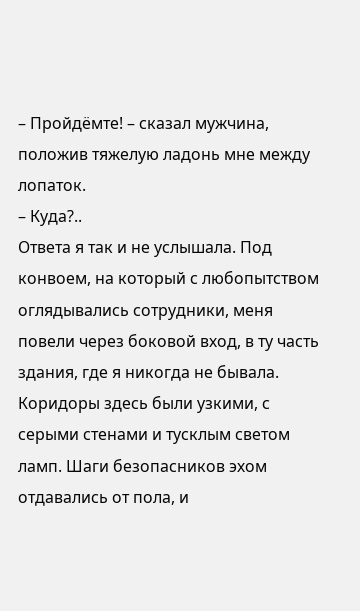– Пройдёмте! – сказал мужчина, положив тяжелую ладонь мне между лопаток.
– Куда?..
Ответа я так и не услышала. Под конвоем, на который с любопытством оглядывались сотрудники, меня повели через боковой вход, в ту часть здания, где я никогда не бывала. Коридоры здесь были узкими, с серыми стенами и тусклым светом ламп. Шаги безопасников эхом отдавались от пола, и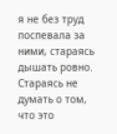я не без труд поспевала за ними, стараясь дышать ровно. Стараясь не думать о том, что это